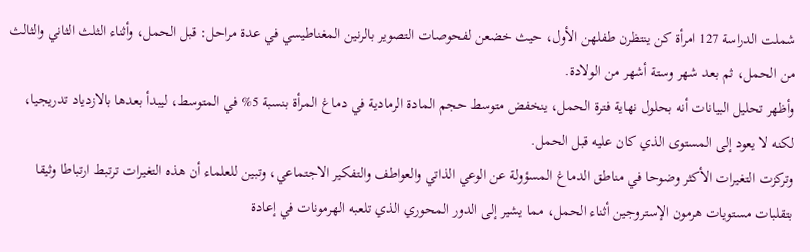شملت الدراسة 127 امرأة كن ينتظرن طفلهن الأول، حيث خضعن لفحوصات التصوير بالرنين المغناطيسي في عدة مراحل: قبل الحمل، وأثناء الثلث الثاني والثالث من الحمل، ثم بعد شهر وستة أشهر من الولادة.
وأظهر تحليل البيانات أنه بحلول نهاية فترة الحمل، ينخفض متوسط حجم المادة الرمادية في دماغ المرأة بنسبة 5% في المتوسط، ليبدأ بعدها بالازدياد تدريجيا، لكنه لا يعود إلى المستوى الذي كان عليه قبل الحمل.
وتركزت التغيرات الأكثر وضوحا في مناطق الدماغ المسؤولة عن الوعي الذاتي والعواطف والتفكير الاجتماعي، وتبين للعلماء أن هذه التغيرات ترتبط ارتباطا وثيقا بتقلبات مستويات هرمون الإستروجين أثناء الحمل، مما يشير إلى الدور المحوري الذي تلعبه الهرمونات في إعادة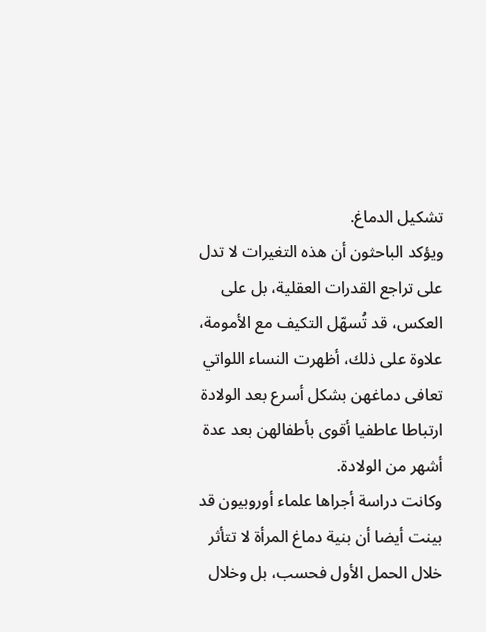تشكيل الدماغ.
ويؤكد الباحثون أن هذه التغيرات لا تدل على تراجع القدرات العقلية، بل على العكس، قد تُسهّل التكيف مع الأمومة، علاوة على ذلك، أظهرت النساء اللواتي تعافى دماغهن بشكل أسرع بعد الولادة ارتباطا عاطفيا أقوى بأطفالهن بعد عدة أشهر من الولادة.
وكانت دراسة أجراها علماء أوروبيون قد بينت أيضا أن بنية دماغ المرأة لا تتأثر خلال الحمل الأول فحسب، بل وخلال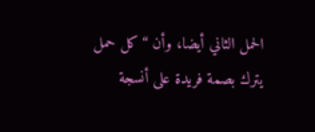الحمل الثاني أيضا، وأن “كل حمل يترك بصمة فريدة على أنسجة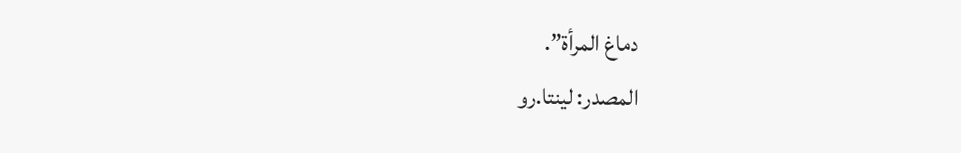دماغ المرأة”.
المصدر: لينتا.رو